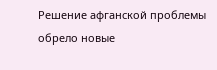Решение афганской проблемы обрело новые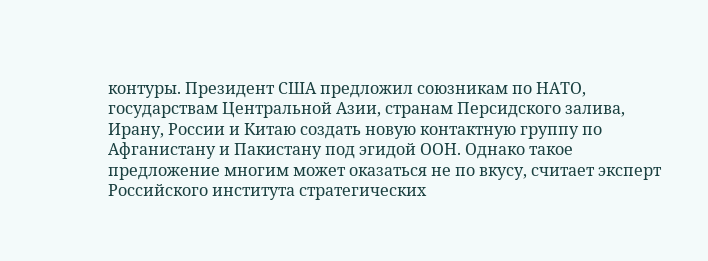контуры. Президент США предложил союзникам по НАТО, государствам Центральной Азии, странам Персидского залива, Ирану, России и Китаю создать новую контактную группу по Афганистану и Пакистану под эгидой ООН. Однако такое предложение многим может оказаться не по вкусу, считает эксперт Российского института стратегических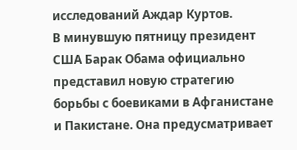исследований Аждар Куртов.
В минувшую пятницу президент США Барак Обама официально представил новую стратегию борьбы с боевиками в Афганистане и Пакистане. Она предусматривает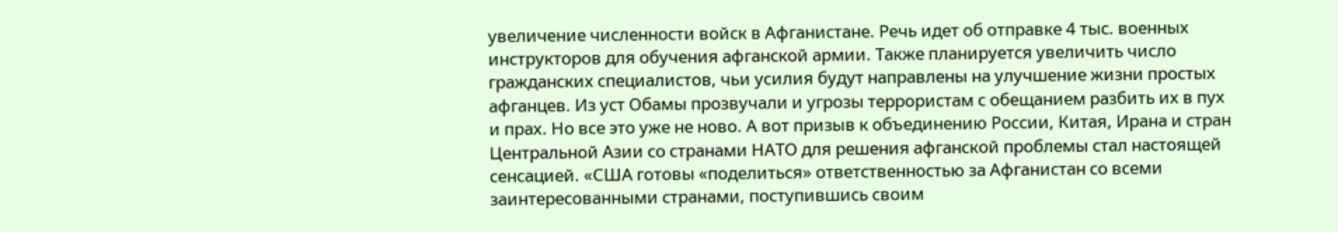увеличение численности войск в Афганистане. Речь идет об отправке 4 тыс. военных инструкторов для обучения афганской армии. Также планируется увеличить число гражданских специалистов, чьи усилия будут направлены на улучшение жизни простых афганцев. Из уст Обамы прозвучали и угрозы террористам с обещанием разбить их в пух и прах. Но все это уже не ново. А вот призыв к объединению России, Китая, Ирана и стран Центральной Азии со странами НАТО для решения афганской проблемы стал настоящей сенсацией. «США готовы «поделиться» ответственностью за Афганистан со всеми заинтересованными странами, поступившись своим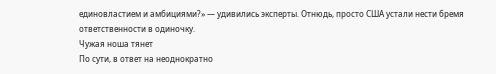единовластием и амбициями?» — удивились эксперты. Отнюдь, просто США устали нести бремя ответственности в одиночку.
Чужая ноша тянет
По сути, в ответ на неоднократно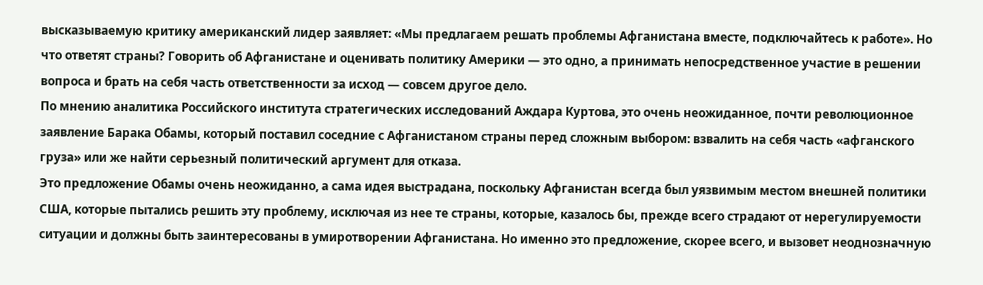высказываемую критику американский лидер заявляет: «Мы предлагаем решать проблемы Афганистана вместе, подключайтесь к работе». Но что ответят страны? Говорить об Афганистане и оценивать политику Америки — это одно, а принимать непосредственное участие в решении вопроса и брать на себя часть ответственности за исход — совсем другое дело.
По мнению аналитика Российского института стратегических исследований Аждара Куртова, это очень неожиданное, почти революционное заявление Барака Обамы, который поставил соседние с Афганистаном страны перед сложным выбором: взвалить на себя часть «афганского груза» или же найти серьезный политический аргумент для отказа.
Это предложение Обамы очень неожиданно, а сама идея выстрадана, поскольку Афганистан всегда был уязвимым местом внешней политики США, которые пытались решить эту проблему, исключая из нее те страны, которые, казалось бы, прежде всего страдают от нерегулируемости ситуации и должны быть заинтересованы в умиротворении Афганистана. Но именно это предложение, скорее всего, и вызовет неоднозначную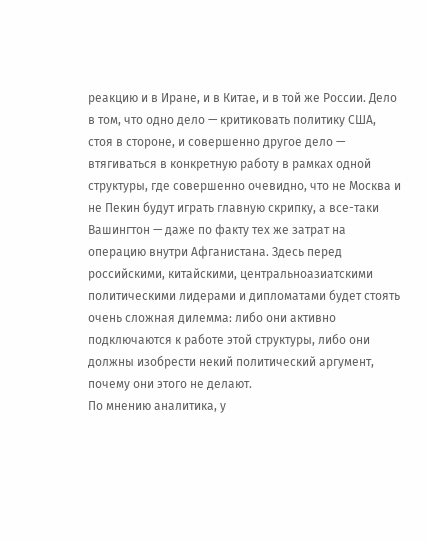реакцию и в Иране, и в Китае, и в той же России. Дело в том, что одно дело — критиковать политику США, стоя в стороне, и совершенно другое дело — втягиваться в конкретную работу в рамках одной структуры, где совершенно очевидно, что не Москва и не Пекин будут играть главную скрипку, а все-таки Вашингтон — даже по факту тех же затрат на операцию внутри Афганистана. Здесь перед российскими, китайскими, центральноазиатскими политическими лидерами и дипломатами будет стоять очень сложная дилемма: либо они активно подключаются к работе этой структуры, либо они должны изобрести некий политический аргумент, почему они этого не делают.
По мнению аналитика, у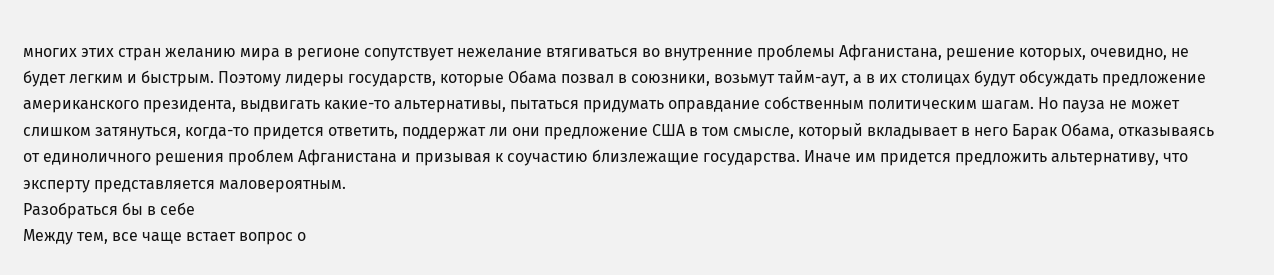многих этих стран желанию мира в регионе сопутствует нежелание втягиваться во внутренние проблемы Афганистана, решение которых, очевидно, не будет легким и быстрым. Поэтому лидеры государств, которые Обама позвал в союзники, возьмут тайм-аут, а в их столицах будут обсуждать предложение американского президента, выдвигать какие-то альтернативы, пытаться придумать оправдание собственным политическим шагам. Но пауза не может слишком затянуться, когда-то придется ответить, поддержат ли они предложение США в том смысле, который вкладывает в него Барак Обама, отказываясь от единоличного решения проблем Афганистана и призывая к соучастию близлежащие государства. Иначе им придется предложить альтернативу, что эксперту представляется маловероятным.
Разобраться бы в себе
Между тем, все чаще встает вопрос о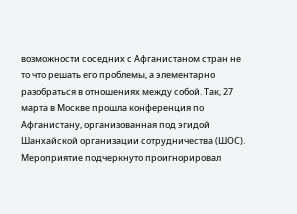возможности соседних с Афганистаном стран не то что решать его проблемы, а элементарно разобраться в отношениях между собой. Так, 27 марта в Москве прошла конференция по Афганистану, организованная под эгидой Шанхайской организации сотрудничества (ШОС). Мероприятие подчеркнуто проигнорировал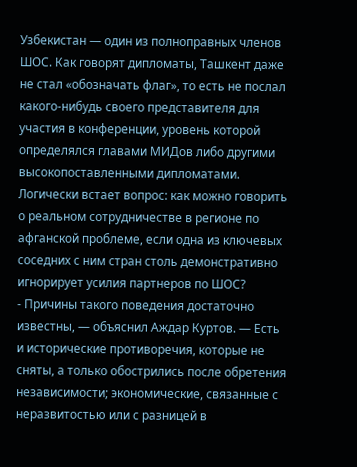Узбекистан — один из полноправных членов ШОС. Как говорят дипломаты, Ташкент даже не стал «обозначать флаг», то есть не послал какого-нибудь своего представителя для участия в конференции, уровень которой определялся главами МИДов либо другими высокопоставленными дипломатами.
Логически встает вопрос: как можно говорить о реальном сотрудничестве в регионе по афганской проблеме, если одна из ключевых соседних с ним стран столь демонстративно игнорирует усилия партнеров по ШОС?
- Причины такого поведения достаточно известны, — объяснил Аждар Куртов. — Есть и исторические противоречия, которые не сняты, а только обострились после обретения независимости; экономические, связанные с неразвитостью или с разницей в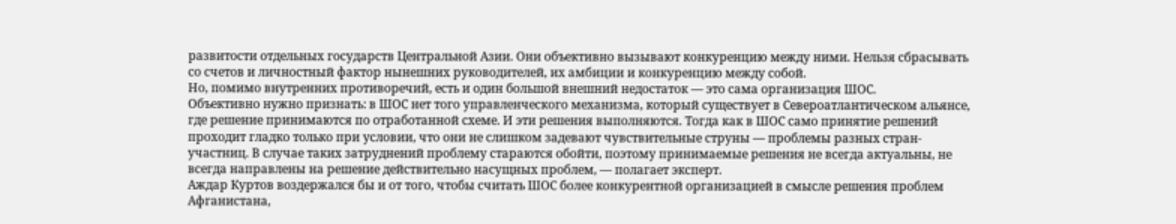развитости отдельных государств Центральной Азии. Они объективно вызывают конкуренцию между ними. Нельзя сбрасывать со счетов и личностный фактор нынешних руководителей, их амбиции и конкуренцию между собой.
Но, помимо внутренних противоречий, есть и один большой внешний недостаток — это сама организация ШОС.
Объективно нужно признать: в ШОС нет того управленческого механизма, который существует в Североатлантическом альянсе, где решение принимаются по отработанной схеме. И эти решения выполняются. Тогда как в ШОС само принятие решений проходит гладко только при условии, что они не слишком задевают чувствительные струны — проблемы разных стран-участниц. В случае таких затруднений проблему стараются обойти, поэтому принимаемые решения не всегда актуальны, не всегда направлены на решение действительно насущных проблем, — полагает эксперт.
Аждар Куртов воздержался бы и от того, чтобы считать ШОС более конкурентной организацией в смысле решения проблем Афганистана,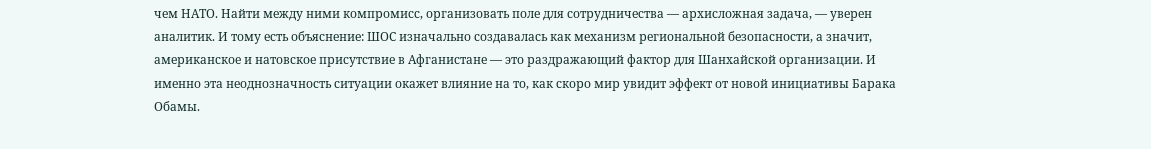чем НАТО. Найти между ними компромисс, организовать поле для сотрудничества — архисложная задача, — уверен аналитик. И тому есть объяснение: ШОС изначально создавалась как механизм региональной безопасности, а значит, американское и натовское присутствие в Афганистане — это раздражающий фактор для Шанхайской организации. И именно эта неоднозначность ситуации окажет влияние на то, как скоро мир увидит эффект от новой инициативы Барака Обамы.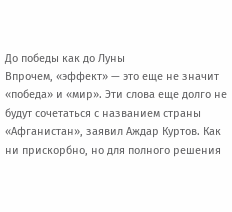До победы как до Луны
Впрочем, «эффект» — это еще не значит «победа» и «мир». Эти слова еще долго не будут сочетаться с названием страны «Афганистан», заявил Аждар Куртов. Как ни прискорбно, но для полного решения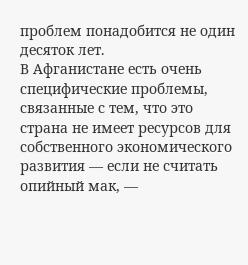проблем понадобится не один десяток лет.
В Афганистане есть очень специфические проблемы, связанные с тем, что это страна не имеет ресурсов для собственного экономического развития — если не считать опийный мак, —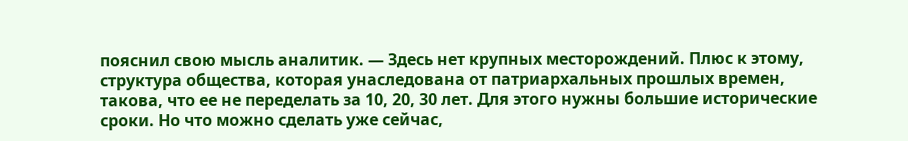пояснил свою мысль аналитик. — Здесь нет крупных месторождений. Плюс к этому, структура общества, которая унаследована от патриархальных прошлых времен, такова, что ее не переделать за 10, 20, 30 лет. Для этого нужны большие исторические сроки. Но что можно сделать уже сейчас,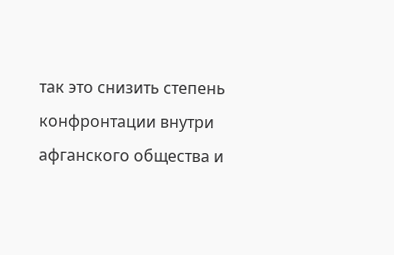так это снизить степень конфронтации внутри афганского общества и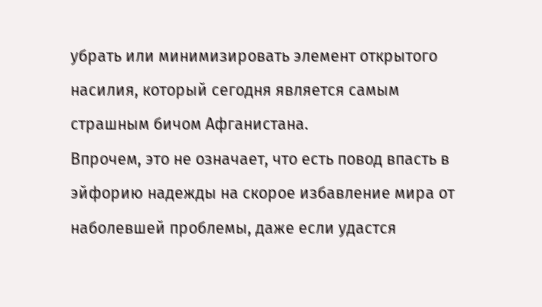убрать или минимизировать элемент открытого насилия, который сегодня является самым страшным бичом Афганистана.
Впрочем, это не означает, что есть повод впасть в эйфорию надежды на скорое избавление мира от наболевшей проблемы, даже если удастся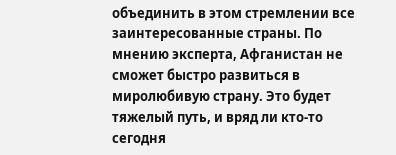объединить в этом стремлении все заинтересованные страны. По мнению эксперта, Афганистан не сможет быстро развиться в миролюбивую страну. Это будет тяжелый путь, и вряд ли кто-то сегодня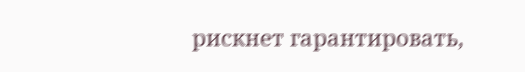рискнет гарантировать,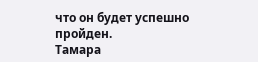что он будет успешно пройден.
Тамара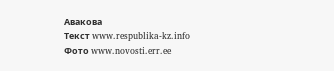Авакова
Текст www.respublika-kz.info
Фото www.novosti.err.ee